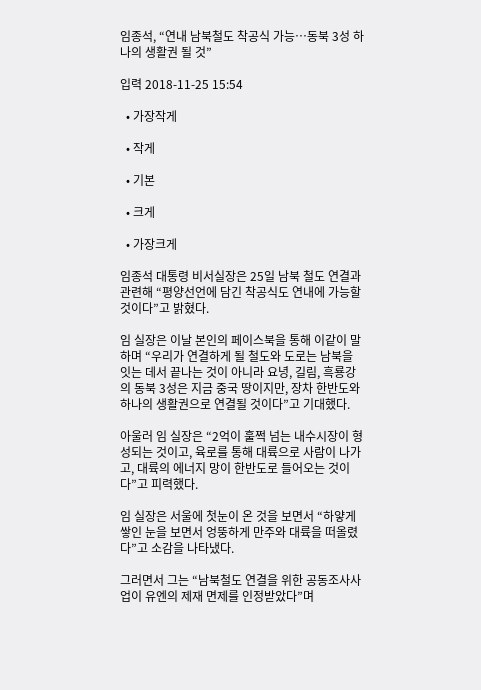임종석, “연내 남북철도 착공식 가능…동북 3성 하나의 생활권 될 것”

입력 2018-11-25 15:54

  • 가장작게

  • 작게

  • 기본

  • 크게

  • 가장크게

임종석 대통령 비서실장은 25일 남북 철도 연결과 관련해 “평양선언에 담긴 착공식도 연내에 가능할 것이다”고 밝혔다.

임 실장은 이날 본인의 페이스북을 통해 이같이 말하며 “우리가 연결하게 될 철도와 도로는 남북을 잇는 데서 끝나는 것이 아니라 요녕, 길림, 흑룡강의 동북 3성은 지금 중국 땅이지만, 장차 한반도와 하나의 생활권으로 연결될 것이다”고 기대했다.

아울러 임 실장은 “2억이 훌쩍 넘는 내수시장이 형성되는 것이고, 육로를 통해 대륙으로 사람이 나가고, 대륙의 에너지 망이 한반도로 들어오는 것이다”고 피력했다.

임 실장은 서울에 첫눈이 온 것을 보면서 “하얗게 쌓인 눈을 보면서 엉뚱하게 만주와 대륙을 떠올렸다”고 소감을 나타냈다.

그러면서 그는 “남북철도 연결을 위한 공동조사사업이 유엔의 제재 면제를 인정받았다”며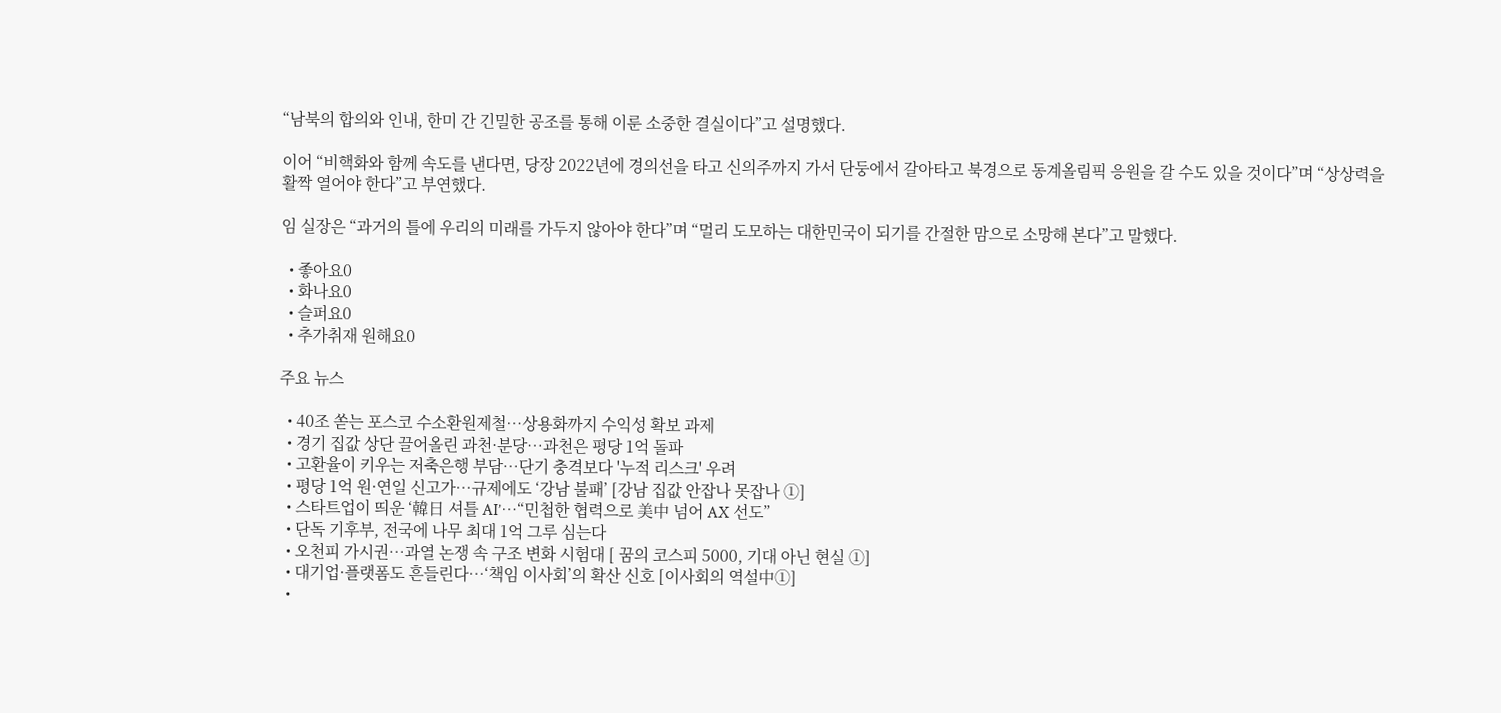“남북의 합의와 인내, 한미 간 긴밀한 공조를 통해 이룬 소중한 결실이다”고 설명했다.

이어 “비핵화와 함께 속도를 낸다면, 당장 2022년에 경의선을 타고 신의주까지 가서 단둥에서 갈아타고 북경으로 동계올림픽 응원을 갈 수도 있을 것이다”며 “상상력을 활짝 열어야 한다”고 부연했다.

임 실장은 “과거의 틀에 우리의 미래를 가두지 않아야 한다”며 “멀리 도모하는 대한민국이 되기를 간절한 맘으로 소망해 본다”고 말했다.

  • 좋아요0
  • 화나요0
  • 슬퍼요0
  • 추가취재 원해요0

주요 뉴스

  • 40조 쏟는 포스코 수소환원제철⋯상용화까지 수익성 확보 과제
  • 경기 집값 상단 끌어올린 과천·분당…과천은 평당 1억 돌파
  • 고환율이 키우는 저축은행 부담⋯단기 충격보다 '누적 리스크' 우려
  • 평당 1억 원·연일 신고가…규제에도 ‘강남 불패’ [강남 집값 안잡나 못잡나 ①]
  • 스타트업이 띄운 ‘韓日 셔틀 AI’⋯“민첩한 협력으로 美中 넘어 AX 선도”
  • 단독 기후부, 전국에 나무 최대 1억 그루 심는다
  • 오천피 가시권…과열 논쟁 속 구조 변화 시험대 [ 꿈의 코스피 5000, 기대 아닌 현실 ①]
  • 대기업·플랫폼도 흔들린다…‘책임 이사회’의 확산 신호 [이사회의 역설中①]
  •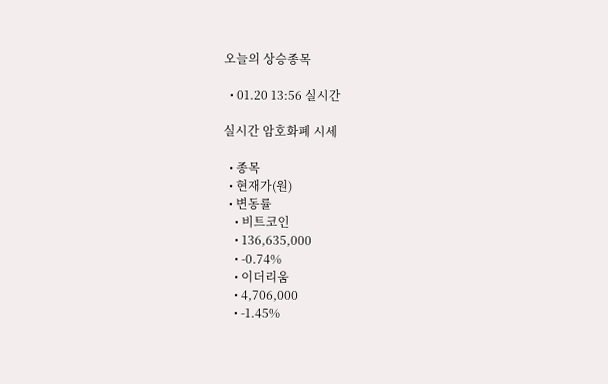오늘의 상승종목

  • 01.20 13:56 실시간

실시간 암호화폐 시세

  • 종목
  • 현재가(원)
  • 변동률
    • 비트코인
    • 136,635,000
    • -0.74%
    • 이더리움
    • 4,706,000
    • -1.45%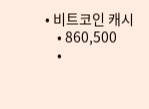• 비트코인 캐시
    • 860,500
    •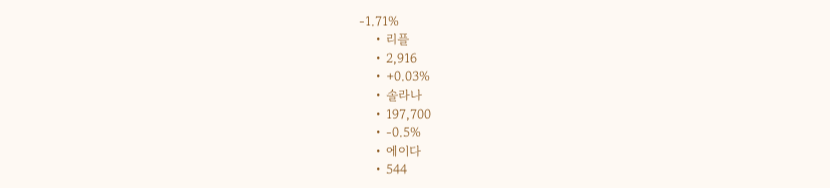-1.71%
    • 리플
    • 2,916
    • +0.03%
    • 솔라나
    • 197,700
    • -0.5%
    • 에이다
    • 544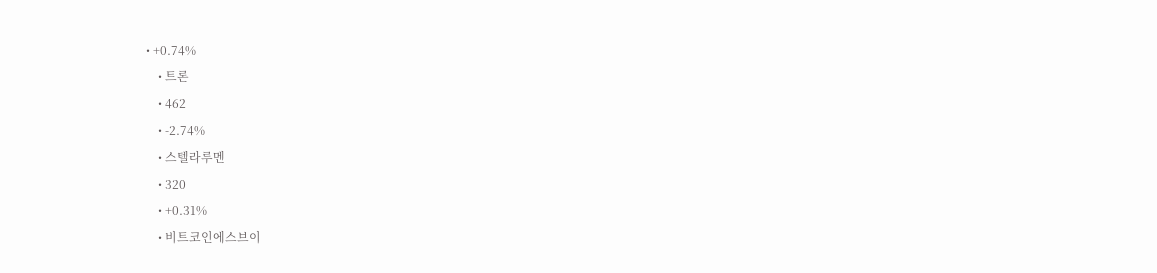• +0.74%
    • 트론
    • 462
    • -2.74%
    • 스텔라루멘
    • 320
    • +0.31%
    • 비트코인에스브이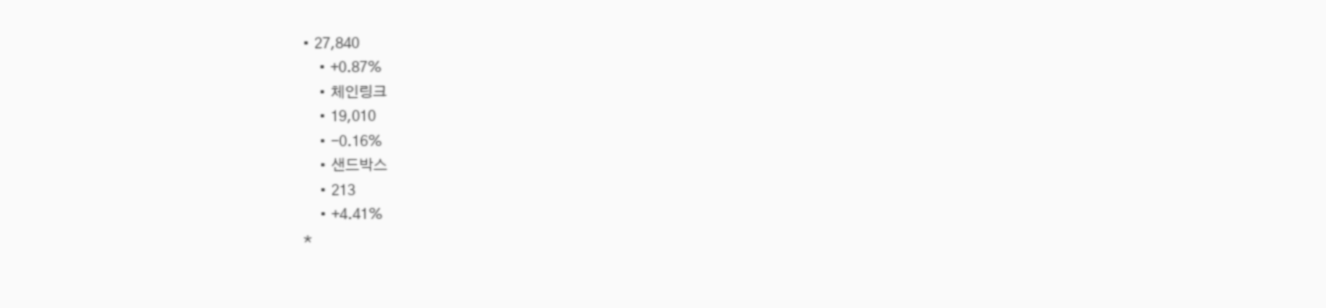• 27,840
    • +0.87%
    • 체인링크
    • 19,010
    • -0.16%
    • 샌드박스
    • 213
    • +4.41%
*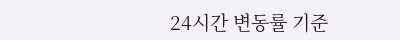24시간 변동률 기준